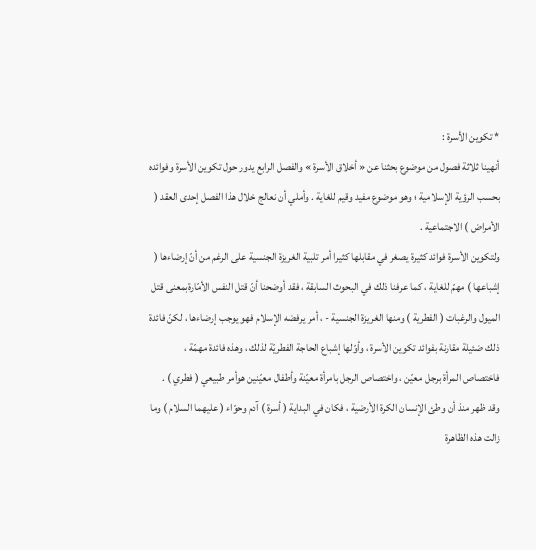* تكوين الأسرة :
أنهينا ثلاثة فصول من موضوع بحثنا عن « أخلاق الأسرة » والفصل الرابع يدور حول تكوين الأسرة وفوائده بحسب الرؤية الإسلامية ؛ وهو موضوع مفيد وقيم للغاية . وأملي أن نعالج خلال هذا الفصل إحدى العقد ( الأمراض ) الاجتماعية .
ولتكوين الأسرة فوائد كثيرة يصغر في مقابلها كثيرا أمر تلبية الغريزة الجنسية على الرغم من أنّ إرضاءها ( إشباعها ) مهمّ للغاية ، كما عرفنا ذلك في البحوث السابقة ، فقد أوضحنا أنّ قتل النفس الأمّارةبمعنى قتل الميول والرغبات ( الفطرية ) ومنها الغريزة الجنسية - ، أمر يرفضه الإسلام فهو يوجب إرضاءها ، لكنّ فائدة ذلك ضئيلة مقارنة بفوائد تكوين الأسرة ، وأوّلها إشباع الحاجة الفطريّة لذلك ، وهذه فائدة مهمّة ، فاختصاص المرأة برجل معيّن ، واختصاص الرجل بامرأة معيّنة وأطفال معيّنين هوأمر طبيعي ( فطري ) .
وقد ظهر منذ أن وطئ الإنسان الكرة الأرضية ، فكان في البداية ( أسرة ) آدم وحوّاء ( عليهما السلام ) وما زالت هذه الظاهرة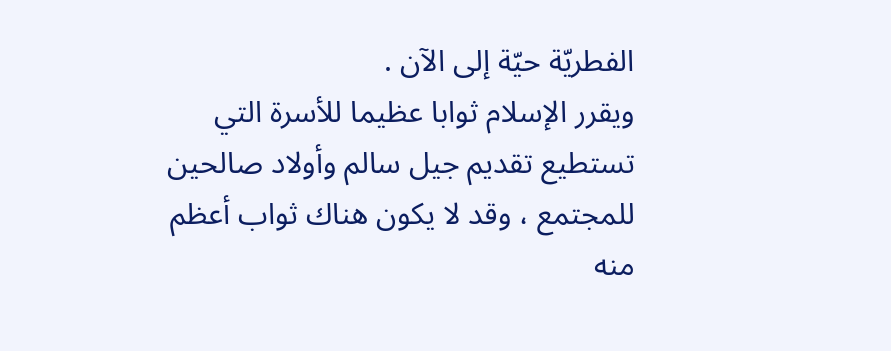الفطريّة حيّة إلى الآن .
ويقرر الإسلام ثوابا عظيما للأسرة التي تستطيع تقديم جيل سالم وأولاد صالحين للمجتمع ، وقد لا يكون هناك ثواب أعظم منه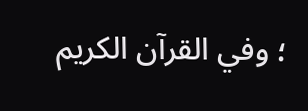؛ وفي القرآن الكريم